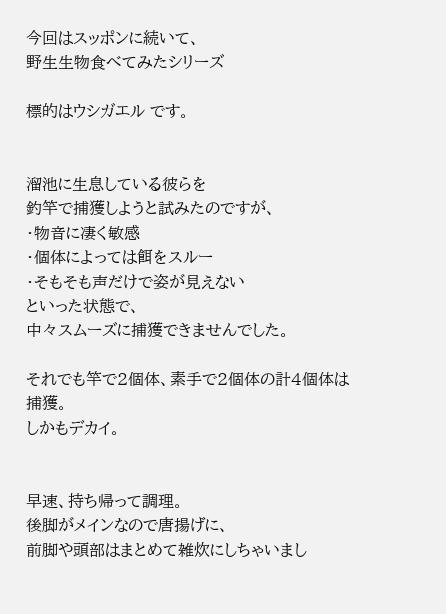今回はスッポンに続いて、
野生生物食べてみたシリーズ

標的はウシガエル です。


溜池に生息している彼らを
釣竿で捕獲しようと試みたのですが、
・物音に凄く敏感
・個体によっては餌をスルー
・そもそも声だけで姿が見えない
といった状態で、
中々スムーズに捕獲できませんでした。

それでも竿で2個体、素手で2個体の計4個体は
捕獲。
しかもデカイ。


早速、持ち帰って調理。
後脚がメインなので唐揚げに、
前脚や頭部はまとめて雑炊にしちゃいまし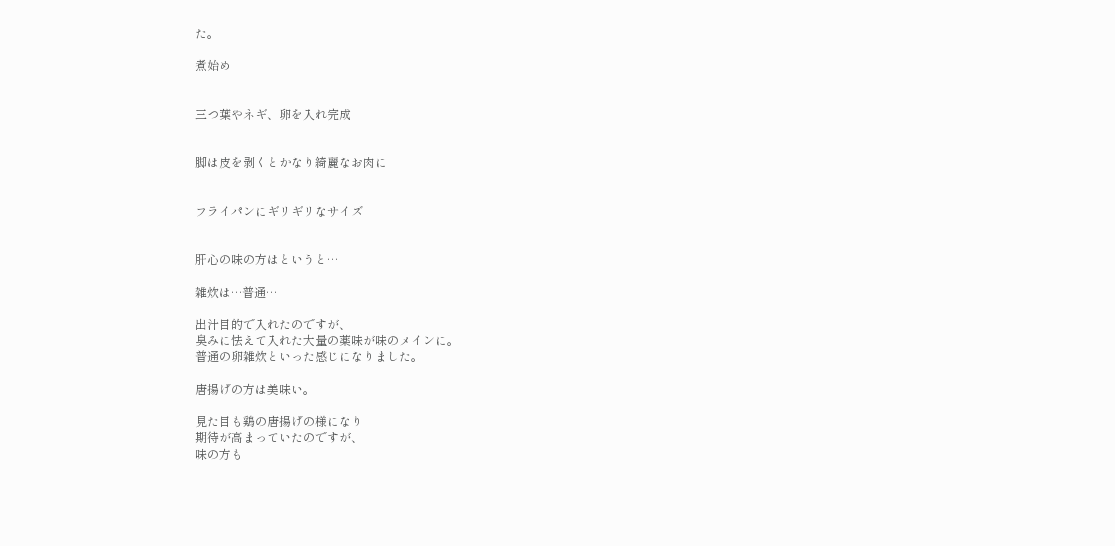た。

煮始め


三つ葉やネギ、卵を入れ完成


脚は皮を剥くとかなり綺麗なお肉に


フライパンにギリギリなサイズ


肝心の味の方はというと…

雑炊は…普通…

出汁目的で入れたのですが、
臭みに怯えて入れた大量の薬味が味のメインに。
普通の卵雑炊といった感じになりました。

唐揚げの方は美味い。

見た目も鶏の唐揚げの様になり
期待が高まっていたのですが、
味の方も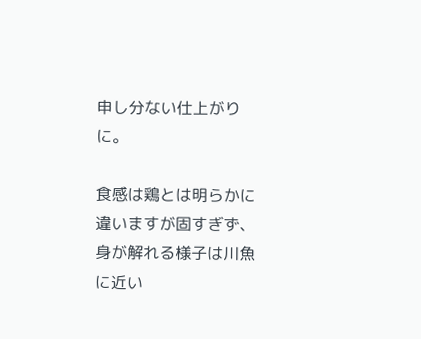申し分ない仕上がりに。

食感は鶏とは明らかに違いますが固すぎず、
身が解れる様子は川魚に近い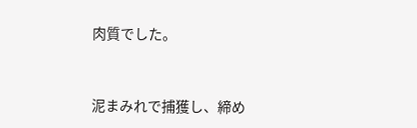肉質でした。



泥まみれで捕獲し、締め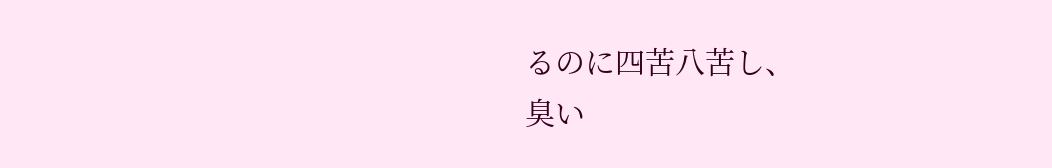るのに四苦八苦し、
臭い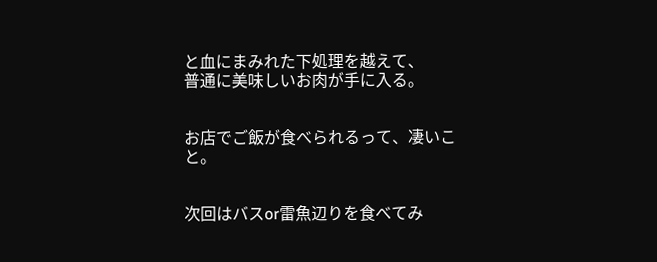と血にまみれた下処理を越えて、
普通に美味しいお肉が手に入る。


お店でご飯が食べられるって、凄いこと。


次回はバスor雷魚辺りを食べてみ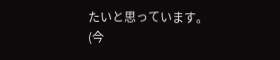たいと思っています。
(今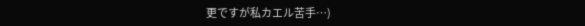更ですが私カエル苦手…)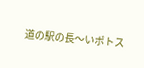道の駅の長〜いポトス